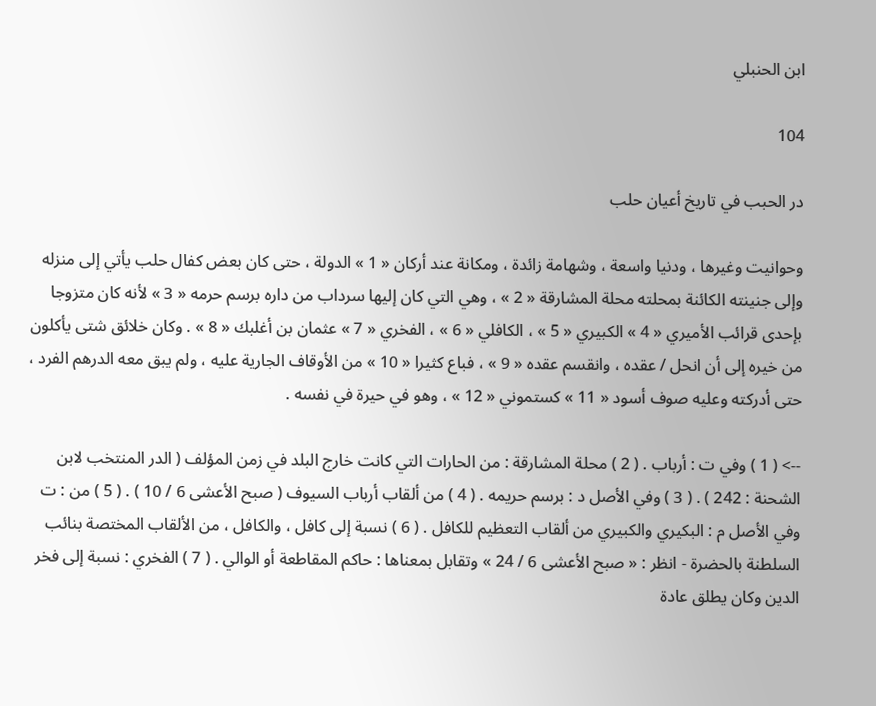ابن الحنبلي

104

در الحبب في تاريخ أعيان حلب

وحوانيت وغيرها ، ودنيا واسعة ، وشهامة زائدة ، ومكانة عند أركان « 1 » الدولة ، حتى كان بعض كفال حلب يأتي إلى منزله وإلى جنينته الكائنة بمحلته محلة المشارقة « 2 » ، وهي التي كان إليها سرداب من داره برسم حرمه « 3 » لأنه كان متزوجا بإحدى قرائب الأميري « 4 » الكبيري « 5 » ، الكافلي « 6 » ، الفخري « 7 » عثمان بن أغلبك « 8 » . وكان خلائق شتى يأكلون من خيره إلى أن انحل / عقده ، وانقسم عقده « 9 » ، فباع كثيرا « 10 » من الأوقاف الجارية عليه ، ولم يبق معه الدرهم الفرد ، حتى أدركته وعليه صوف أسود « 11 » كستموني « 12 » ، وهو في حيرة في نفسه .

--> ( 1 ) وفي ت : أرباب . ( 2 ) محلة المشارقة : من الحارات التي كانت خارج البلد في زمن المؤلف ( الدر المنتخب لابن الشحنة : 242 ) . ( 3 ) وفي الأصل د : برسم حريمه . ( 4 ) من ألقاب أرباب السيوف ( صبح الأعشى 6 / 10 ) . ( 5 ) من : ت وفي الأصل م : البكيري والكبيري من ألقاب التعظيم للكافل . ( 6 ) نسبة إلى كافل ، والكافل ، من الألقاب المختصة بنائب السلطنة بالحضرة - انظر : « صبح الأعشى 6 / 24 » وتقابل بمعناها : حاكم المقاطعة أو الوالي . ( 7 ) الفخري : نسبة إلى فخر الدين وكان يطلق عادة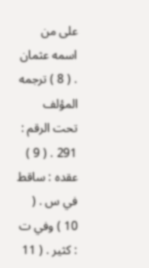على من اسمه عثمان . ( 8 ) ترجمه المؤلف تحت الرقم : 291 . ( 9 ) عقده : ساقط في س . ( 10 ) وفي ت : كثير . ( 11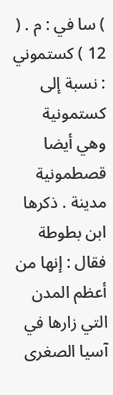) سا في : م . ( 12 ) كستموني : نسبة إلى كستمونية وهي أيضا قصطمونية مدينة . ذكرها ابن بطوطة فقال : إنها من أعظم المدن التي زارها في آسيا الصغرى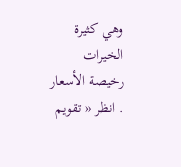وهي كثيرة الخيرات رخيصة الأسعار . انظر « تقويم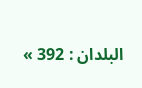البلدان : 392 »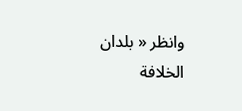وانظر « بلدان الخلافة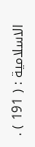الاسلامية : ( 191 ) .